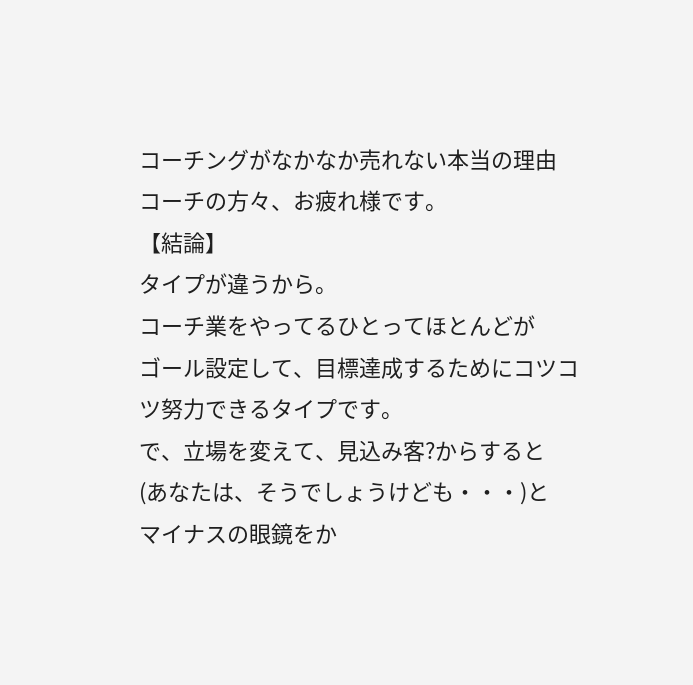コーチングがなかなか売れない本当の理由
コーチの方々、お疲れ様です。
【結論】
タイプが違うから。
コーチ業をやってるひとってほとんどが
ゴール設定して、目標達成するためにコツコツ努力できるタイプです。
で、立場を変えて、見込み客?からすると
(あなたは、そうでしょうけども・・・)と
マイナスの眼鏡をか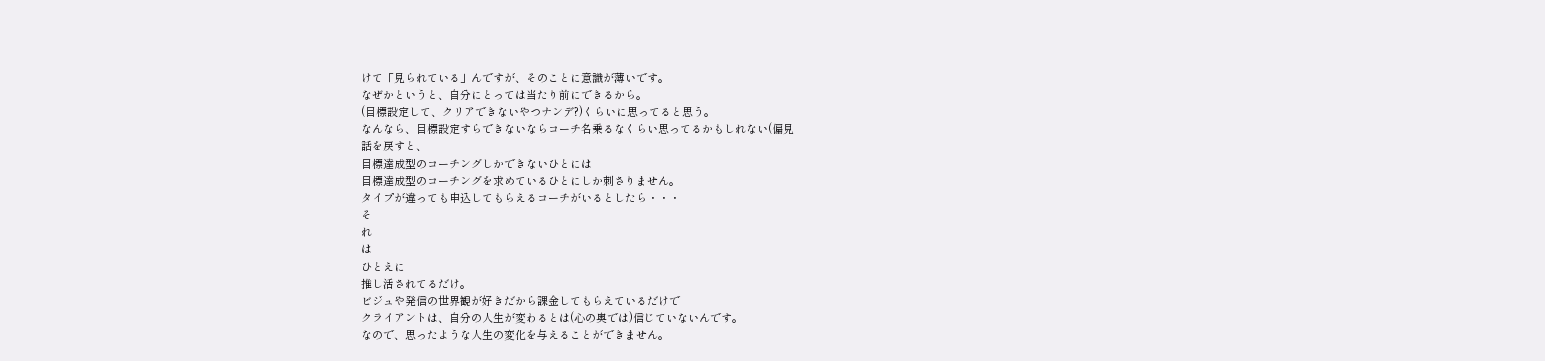けて「見られている」んですが、そのことに意識が薄いです。
なぜかというと、自分にとっては当たり前にできるから。
(目標設定して、クリアできないやつナンデ?)くらいに思ってると思う。
なんなら、目標設定すらできないならコーチ名乗るなくらい思ってるかもしれない(偏見
話を戻すと、
目標達成型のコーチングしかできないひとには
目標達成型のコーチングを求めているひとにしか刺さりません。
タイプが違っても申込してもらえるコーチがいるとしたら・・・
そ
れ
は
ひとえに
推し活されてるだけ。
ビジュや発信の世界観が好きだから課金してもらえているだけで
クライアントは、自分の人生が変わるとは(心の奥では)信じていないんです。
なので、思ったような人生の変化を与えることができません。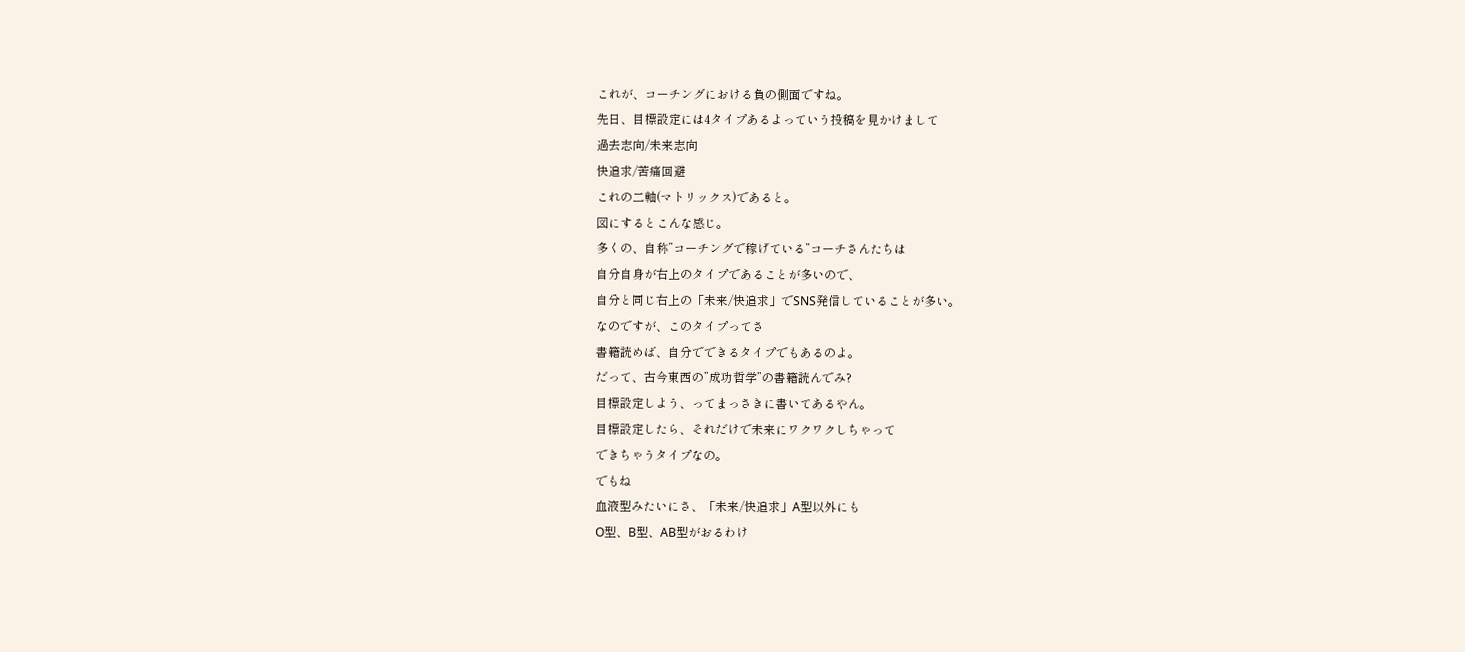これが、コーチングにおける負の側面ですね。
先日、目標設定には4タイプあるよっていう投稿を見かけまして
過去志向/未来志向
快追求/苦痛回避
これの二軸(マトリックス)であると。
図にするとこんな感じ。
多くの、自称”コーチングで稼げている”コーチさんたちは
自分自身が右上のタイプであることが多いので、
自分と同じ右上の「未来/快追求」でSNS発信していることが多い。
なのですが、このタイプってさ
書籍読めば、自分でできるタイプでもあるのよ。
だって、古今東西の”成功哲学”の書籍読んでみ?
目標設定しよう、ってまっさきに書いてあるやん。
目標設定したら、それだけで未来にワクワクしちゃって
できちゃうタイプなの。
でもね
血液型みたいにさ、「未来/快追求」A型以外にも
O型、B型、AB型がおるわけ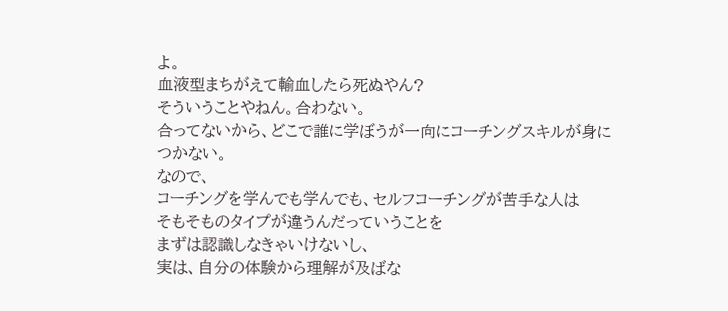よ。
血液型まちがえて輸血したら死ぬやん?
そういうことやねん。合わない。
合ってないから、どこで誰に学ぼうが一向にコーチングスキルが身につかない。
なので、
コーチングを学んでも学んでも、セルフコーチングが苦手な人は
そもそものタイプが違うんだっていうことを
まずは認識しなきゃいけないし、
実は、自分の体験から理解が及ばな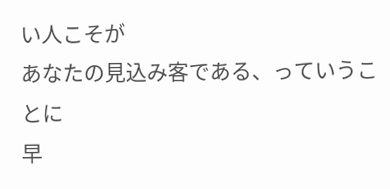い人こそが
あなたの見込み客である、っていうことに
早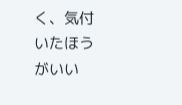く、気付いたほうがいい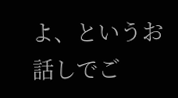よ、というお話しでご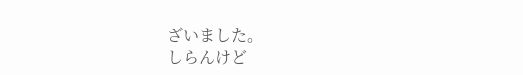ざいました。
しらんけど